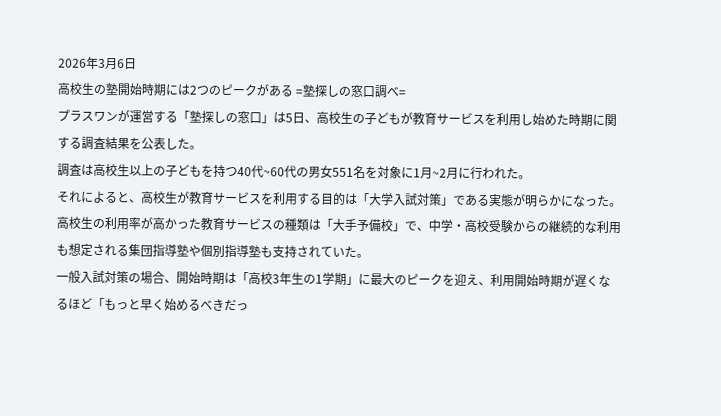2026年3月6日
高校生の塾開始時期には2つのピークがある =塾探しの窓口調べ=
プラスワンが運営する「塾探しの窓口」は5日、高校生の子どもが教育サービスを利用し始めた時期に関する調査結果を公表した。
調査は高校生以上の子どもを持つ40代~60代の男女551名を対象に1月~2月に行われた。
それによると、高校生が教育サービスを利用する目的は「大学入試対策」である実態が明らかになった。高校生の利用率が高かった教育サービスの種類は「大手予備校」で、中学・高校受験からの継続的な利用も想定される集団指導塾や個別指導塾も支持されていた。
一般入試対策の場合、開始時期は「高校3年生の1学期」に最大のピークを迎え、利用開始時期が遅くなるほど「もっと早く始めるべきだっ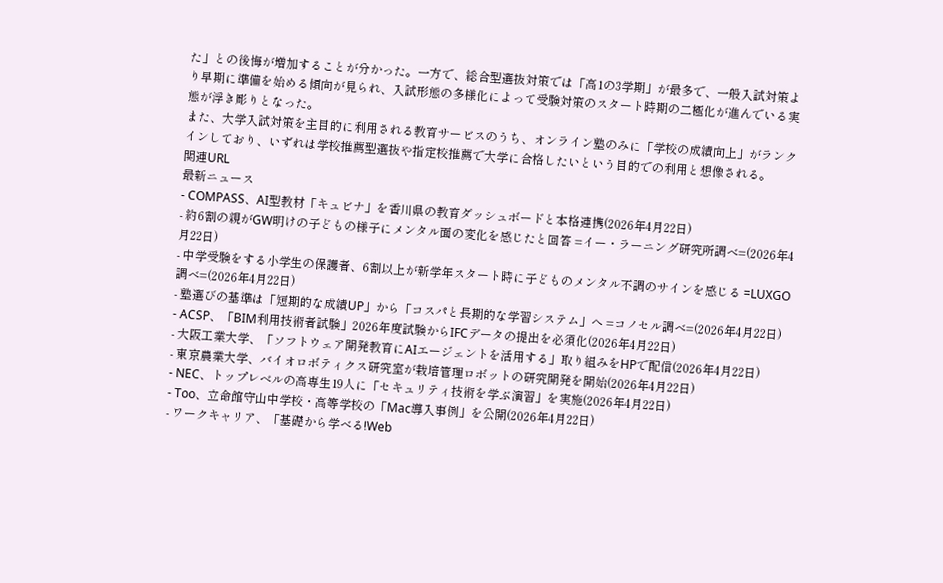た」との後悔が増加することが分かった。一方で、総合型選抜対策では「高1の3学期」が最多で、一般入試対策より早期に準備を始める傾向が見られ、入試形態の多様化によって受験対策のスタート時期の二極化が進んでいる実態が浮き彫りとなった。
また、大学入試対策を主目的に利用される教育サービスのうち、オンライン塾のみに「学校の成績向上」がランクインしており、いずれは学校推薦型選抜や指定校推薦で大学に合格したいという目的での利用と想像される。
関連URL
最新ニュース
- COMPASS、AI型教材「キュビナ」を香川県の教育ダッシュボードと本格連携(2026年4月22日)
- 約6割の親がGW明けの子どもの様子にメンタル面の変化を感じたと回答 =イー・ラーニング研究所調べ=(2026年4月22日)
- 中学受験をする小学生の保護者、6割以上が新学年スタート時に子どものメンタル不調のサインを感じる =LUXGO調べ=(2026年4月22日)
- 塾選びの基準は「短期的な成績UP」から「コスパと長期的な学習システム」へ =コノセル調べ=(2026年4月22日)
- ACSP、「BIM利用技術者試験」2026年度試験からIFCデータの提出を必須化(2026年4月22日)
- 大阪工業大学、「ソフトウェア開発教育にAIエージェントを活用する」取り組みをHPで配信(2026年4月22日)
- 東京農業大学、バイオロボティクス研究室が栽培管理ロボットの研究開発を開始(2026年4月22日)
- NEC、トップレベルの高専生19人に「セキュリティ技術を学ぶ演習」を実施(2026年4月22日)
- Too、立命館守山中学校・高等学校の「Mac導入事例」を公開(2026年4月22日)
- ワークキャリア、「基礎から学べる!Web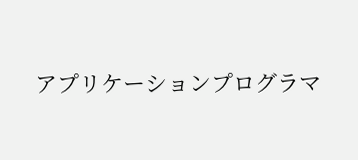アプリケーションプログラマ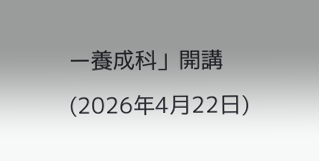ー養成科」開講(2026年4月22日)